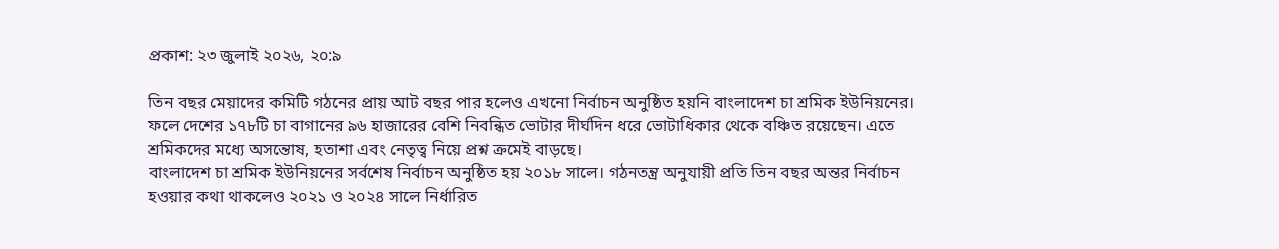প্রকাশ: ২৩ জুলাই ২০২৬, ২০:৯

তিন বছর মেয়াদের কমিটি গঠনের প্রায় আট বছর পার হলেও এখনো নির্বাচন অনুষ্ঠিত হয়নি বাংলাদেশ চা শ্রমিক ইউনিয়নের। ফলে দেশের ১৭৮টি চা বাগানের ৯৬ হাজারের বেশি নিবন্ধিত ভোটার দীর্ঘদিন ধরে ভোটাধিকার থেকে বঞ্চিত রয়েছেন। এতে শ্রমিকদের মধ্যে অসন্তোষ, হতাশা এবং নেতৃত্ব নিয়ে প্রশ্ন ক্রমেই বাড়ছে।
বাংলাদেশ চা শ্রমিক ইউনিয়নের সর্বশেষ নির্বাচন অনুষ্ঠিত হয় ২০১৮ সালে। গঠনতন্ত্র অনুযায়ী প্রতি তিন বছর অন্তর নির্বাচন হওয়ার কথা থাকলেও ২০২১ ও ২০২৪ সালে নির্ধারিত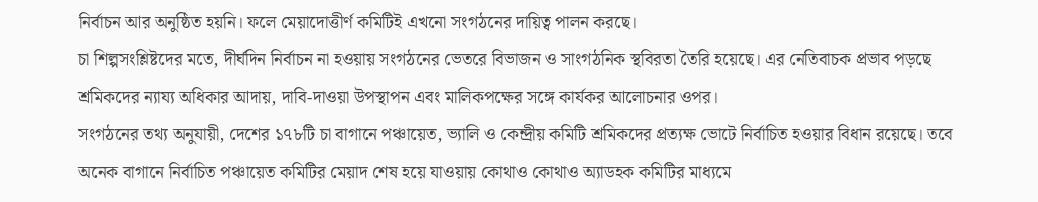নির্বাচন আর অনুষ্ঠিত হয়নি। ফলে মেয়াদোত্তীর্ণ কমিটিই এখনো সংগঠনের দায়িত্ব পালন করছে।
চা শিল্পসংশ্লিষ্টদের মতে, দীর্ঘদিন নির্বাচন না হওয়ায় সংগঠনের ভেতরে বিভাজন ও সাংগঠনিক স্থবিরতা তৈরি হয়েছে। এর নেতিবাচক প্রভাব পড়ছে শ্রমিকদের ন্যায্য অধিকার আদায়, দাবি-দাওয়া উপস্থাপন এবং মালিকপক্ষের সঙ্গে কার্যকর আলোচনার ওপর।
সংগঠনের তথ্য অনুযায়ী, দেশের ১৭৮টি চা বাগানে পঞ্চায়েত, ভ্যালি ও কেন্দ্রীয় কমিটি শ্রমিকদের প্রত্যক্ষ ভোটে নির্বাচিত হওয়ার বিধান রয়েছে। তবে অনেক বাগানে নির্বাচিত পঞ্চায়েত কমিটির মেয়াদ শেষ হয়ে যাওয়ায় কোথাও কোথাও অ্যাডহক কমিটির মাধ্যমে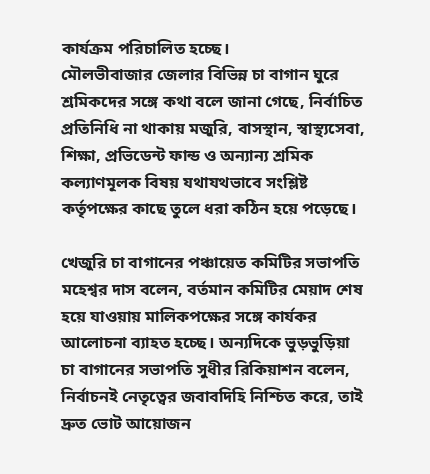কার্যক্রম পরিচালিত হচ্ছে।
মৌলভীবাজার জেলার বিভিন্ন চা বাগান ঘুরে শ্রমিকদের সঙ্গে কথা বলে জানা গেছে, নির্বাচিত প্রতিনিধি না থাকায় মজুরি, বাসস্থান, স্বাস্থ্যসেবা, শিক্ষা, প্রভিডেন্ট ফান্ড ও অন্যান্য শ্রমিক কল্যাণমূলক বিষয় যথাযথভাবে সংশ্লিষ্ট কর্তৃপক্ষের কাছে তুলে ধরা কঠিন হয়ে পড়েছে।

খেজুরি চা বাগানের পঞ্চায়েত কমিটির সভাপতি মহেশ্বর দাস বলেন, বর্তমান কমিটির মেয়াদ শেষ হয়ে যাওয়ায় মালিকপক্ষের সঙ্গে কার্যকর আলোচনা ব্যাহত হচ্ছে। অন্যদিকে ভুড়ভুড়িয়া চা বাগানের সভাপতি সুধীর রিকিয়াশন বলেন, নির্বাচনই নেতৃত্বের জবাবদিহি নিশ্চিত করে, তাই দ্রুত ভোট আয়োজন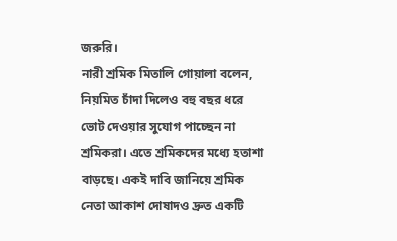জরুরি।
নারী শ্রমিক মিতালি গোয়ালা বলেন, নিয়মিত চাঁদা দিলেও বহু বছর ধরে ভোট দেওয়ার সুযোগ পাচ্ছেন না শ্রমিকরা। এতে শ্রমিকদের মধ্যে হতাশা বাড়ছে। একই দাবি জানিয়ে শ্রমিক নেতা আকাশ দোষাদও দ্রুত একটি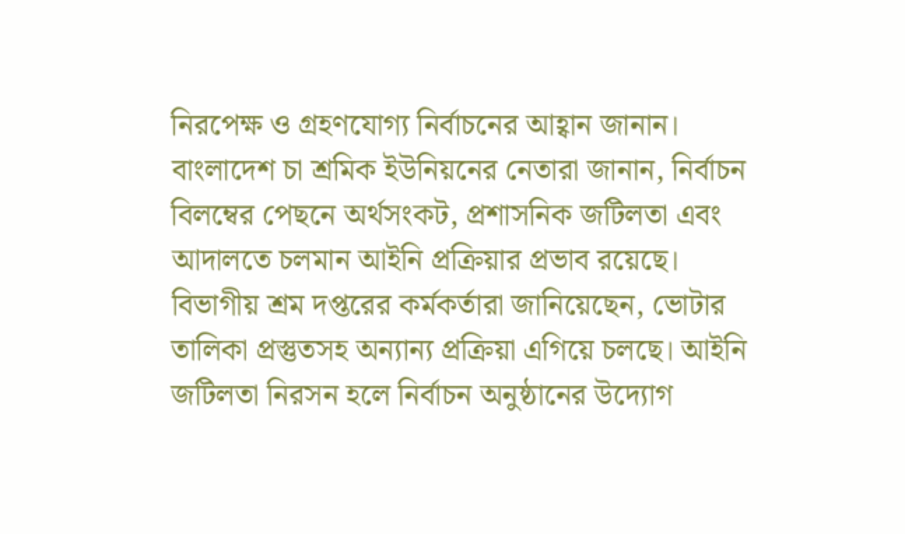নিরপেক্ষ ও গ্রহণযোগ্য নির্বাচনের আহ্বান জানান।
বাংলাদেশ চা শ্রমিক ইউনিয়নের নেতারা জানান, নির্বাচন বিলম্বের পেছনে অর্থসংকট, প্রশাসনিক জটিলতা এবং আদালতে চলমান আইনি প্রক্রিয়ার প্রভাব রয়েছে। বিভাগীয় শ্রম দপ্তরের কর্মকর্তারা জানিয়েছেন, ভোটার তালিকা প্রস্তুতসহ অন্যান্য প্রক্রিয়া এগিয়ে চলছে। আইনি জটিলতা নিরসন হলে নির্বাচন অনুষ্ঠানের উদ্যোগ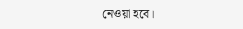নেওয়া হবে।